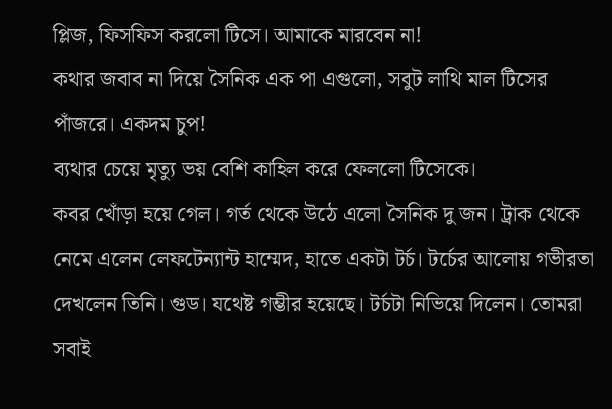প্লিজ, ফিসফিস করলো টিসে। আমাকে মারবেন না!
কথার জবাব না দিয়ে সৈনিক এক পা এগুলো, সবুট লাথি মাল টিসের পাঁজরে। একদম চুপ!
ব্যথার চেয়ে মৃত্যু ভয় বেশি কাহিল করে ফেললো টিসেকে।
কবর খোঁড়া হয়ে গেল। গর্ত থেকে উঠে এলো সৈনিক দু জন। ট্রাক থেকে নেমে এলেন লেফটেন্যান্ট হাম্মেদ, হাতে একটা টর্চ। টর্চের আলোয় গভীরতা দেখলেন তিনি। গুড। যথেষ্ট গম্ভীর হয়েছে। টর্চটা নিভিয়ে দিলেন। তোমরা সবাই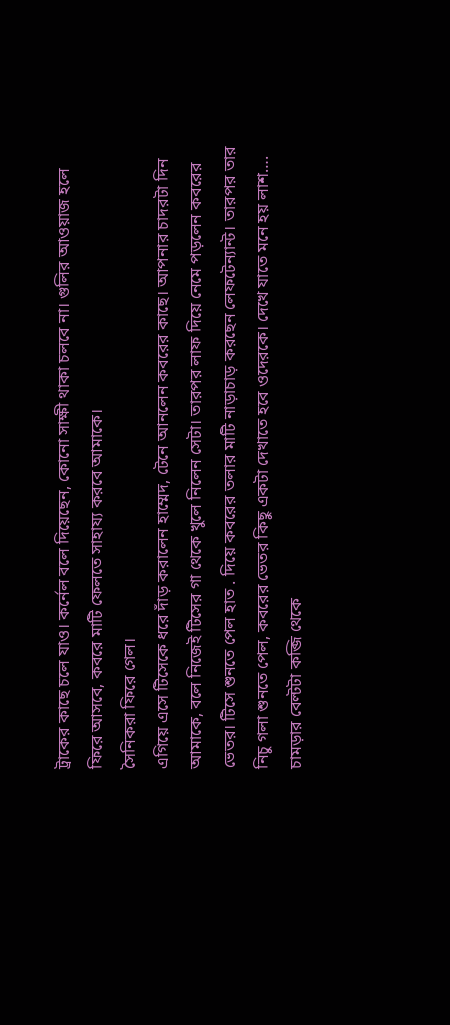ট্রাকের কাছে চলে যাও। কর্নেল বলে দিয়েছেন, কোনো সাক্ষী থাকা চলবে না। গুলির আওয়াজ হলে ফিরে আসবে, কবরে মাটি ফেলতে সাহায্য করবে আমাকে।
সৈনিকরা ফিরে গেল।
এগিয়ে এসে টিসেকে ধরে দাঁড় করালেন হাম্মেদ, টেনে আনলেন কবরের কাছে। আপনার চাদরটা দিন আমাকে, বলে নিজেই টিসের গা থেকে খুলে নিলেন সেটা। তারপর লাফ দিয়ে নেমে পড়লেন কবরের ভেতর। টিসে শুনতে পেল হাত . দিয়ে কবরের তলার মাটি নাড়াচাড় করছেন লেফটেন্যান্ট। তারপর তার নিচু গলা শুনতে পেল, কবরের ভেতর কিছু একটা দেখাতে হবে ওদেরকে। দেখে যাতে মনে হয় লাশ….
চামড়ার বেল্টটা কব্জি থেকে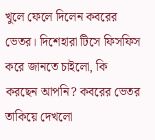খুলে ফেলে দিলেন কবরের ভেতর। দিশেহারা টিসে ফিসফিস করে জানতে চাইলো, কি করছেন আপনি? কবরের ভেতর তাকিয়ে দেখলো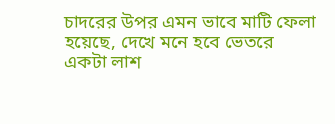চাদরের উপর এমন ভাবে মাটি ফেলা হয়েছে, দেখে মনে হবে ভেতরে একটা লাশ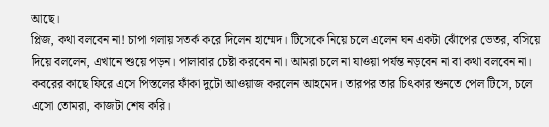আছে।
প্লিজ, কথা বলবেন না! চাপা গলায় সতর্ক করে দিলেন হাম্মেদ। টিসেকে নিয়ে চলে এলেন ঘন একটা ঝোঁপের ভেতর, বসিয়ে দিয়ে বললেন, এখানে শুয়ে পড়ন। পালাবার চেষ্টা করবেন না। আমরা চলে না যাওয়া পর্যন্ত নড়বেন না বা কথা বলবেন না।
কবরের কাছে ফিরে এসে পিস্তলের ফাঁকা দুটো আওয়াজ করলেন আহমেদ। তারপর তার চিৎকার শুনতে পেল টিসে, চলে এসো তোমরা, কাজটা শেষ করি।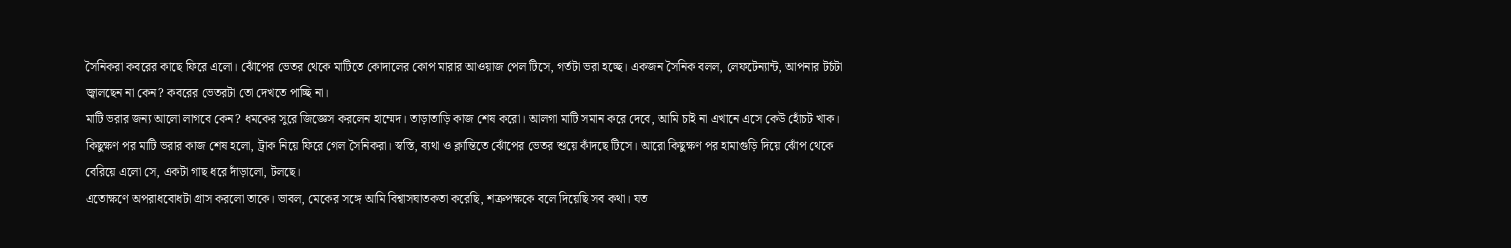সৈনিকরা কবরের কাছে ফিরে এলো। ঝোঁপের ভেতর থেকে মাটিতে কোদালের কোপ মারার আওয়াজ পেল টিসে, গর্তটা ভরা হচ্ছে। একজন সৈনিক বলল, লেফটেন্যান্ট, আপনার টর্চটা জ্বালছেন না কেন? কবরের ভেতরটা তো দেখতে পাচ্ছি না।
মাটি ভরার জন্য আলো লাগবে কেন? ধমকের সুরে জিজ্ঞেস করলেন হাম্মেদ। তাড়াতাড়ি কাজ শেষ করো। আলগা মাটি সমান করে দেবে, আমি চাই না এখানে এসে কেউ হোঁচট খাক।
কিছুক্ষণ পর মাটি ভরার কাজ শেষ হলো, ট্রাক নিয়ে ফিরে গেল সৈনিকরা। স্বস্তি, ব্যথা ও ক্লান্তিতে ঝোঁপের ভেতর শুয়ে কাঁদছে টিসে। আরো কিছুক্ষণ পর হামাগুড়ি দিয়ে ঝোঁপ থেকে বেরিয়ে এলো সে, একটা গাছ ধরে দাঁড়ালো, টলছে।
এতোক্ষণে অপরাধবোধটা গ্রাস করলো তাকে। ভাবল, মেকের সঙ্গে আমি বিশ্বাসঘাতকতা করেছি, শত্রুপক্ষকে বলে দিয়েছি সব কথা। যত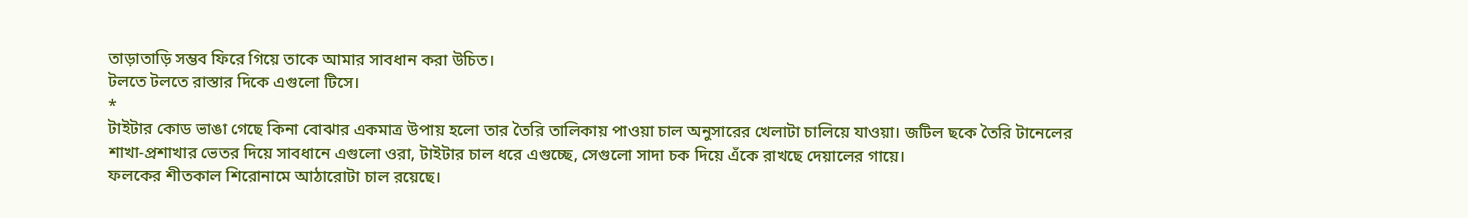তাড়াতাড়ি সম্ভব ফিরে গিয়ে তাকে আমার সাবধান করা উচিত।
টলতে টলতে রাস্তার দিকে এগুলো টিসে।
*
টাইটার কোড ভাঙা গেছে কিনা বোঝার একমাত্র উপায় হলো তার তৈরি তালিকায় পাওয়া চাল অনুসারের খেলাটা চালিয়ে যাওয়া। জটিল ছকে তৈরি টানেলের শাখা-প্রশাখার ভেতর দিয়ে সাবধানে এগুলো ওরা, টাইটার চাল ধরে এগুচ্ছে, সেগুলো সাদা চক দিয়ে এঁকে রাখছে দেয়ালের গায়ে।
ফলকের শীতকাল শিরোনামে আঠারোটা চাল রয়েছে।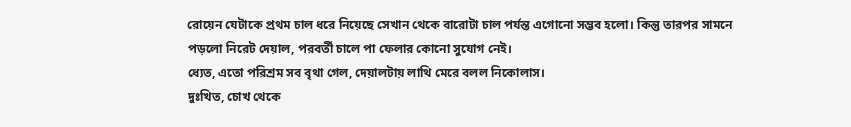রোয়েন যেটাকে প্রথম চাল ধরে নিয়েছে সেখান থেকে বারোটা চাল পর্যন্ত এগোনো সম্ভব হলো। কিন্তু তারপর সামনে পড়লো নিরেট দেয়াল, পরবর্তী চালে পা ফেলার কোনো সুযোগ নেই।
ধ্যেত, এতো পরিশ্রম সব বৃথা গেল, দেয়ালটায় লাথি মেরে বলল নিকোলাস।
দুঃখিত, চোখ থেকে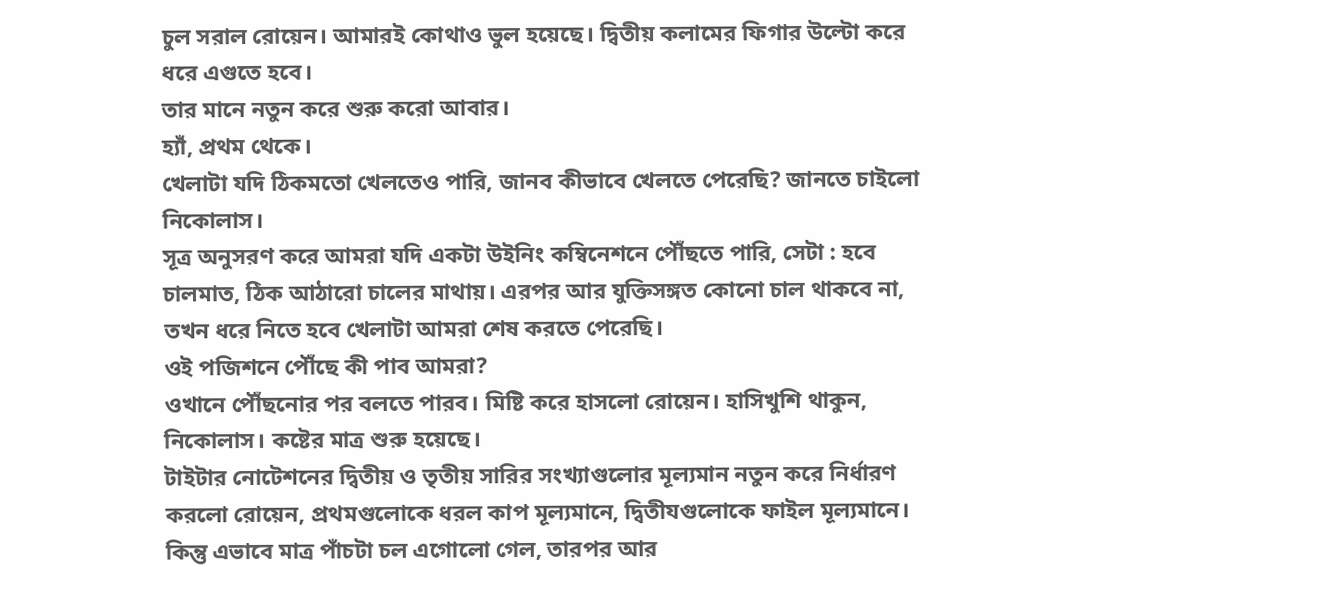চুল সরাল রোয়েন। আমারই কোথাও ভুল হয়েছে। দ্বিতীয় কলামের ফিগার উল্টো করে ধরে এগুতে হবে।
তার মানে নতুন করে শুরু করো আবার।
হ্যাঁ, প্রথম থেকে।
খেলাটা যদি ঠিকমতো খেলতেও পারি, জানব কীভাবে খেলতে পেরেছি? জানতে চাইলো নিকোলাস।
সূত্র অনুসরণ করে আমরা যদি একটা উইনিং কম্বিনেশনে পৌঁছতে পারি, সেটা : হবে চালমাত, ঠিক আঠারো চালের মাথায়। এরপর আর যুক্তিসঙ্গত কোনো চাল থাকবে না, তখন ধরে নিতে হবে খেলাটা আমরা শেষ করতে পেরেছি।
ওই পজিশনে পৌঁছে কী পাব আমরা?
ওখানে পৌঁছনোর পর বলতে পারব। মিষ্টি করে হাসলো রোয়েন। হাসিখুশি থাকুন, নিকোলাস। কষ্টের মাত্র শুরু হয়েছে।
টাইটার নোটেশনের দ্বিতীয় ও তৃতীয় সারির সংখ্যাগুলোর মূল্যমান নতুন করে নির্ধারণ করলো রোয়েন, প্রথমগুলোকে ধরল কাপ মূল্যমানে, দ্বিতীযগুলোকে ফাইল মূল্যমানে। কিন্তু এভাবে মাত্র পাঁচটা চল এগোলো গেল, তারপর আর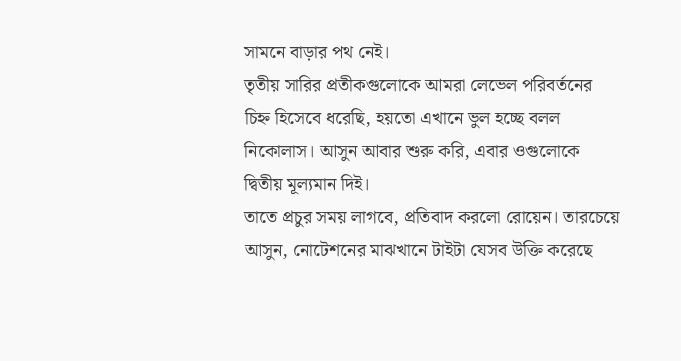সামনে বাড়ার পথ নেই।
তৃতীয় সারির প্রতীকগুলোকে আমরা লেভেল পরিবর্তনের চিহ্ন হিসেবে ধরেছি, হয়তো এখানে ভুল হচ্ছে বলল নিকোলাস। আসুন আবার শুরু করি, এবার ওগুলোকে দ্বিতীয় মূল্যমান দিই।
তাতে প্রচুর সময় লাগবে, প্রতিবাদ করলো রোয়েন। তারচেয়ে আসুন, নোটেশনের মাঝখানে টাইটা যেসব উক্তি করেছে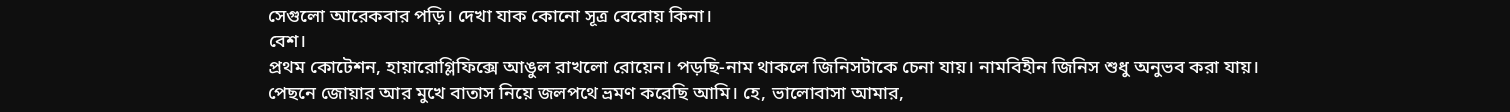সেগুলো আরেকবার পড়ি। দেখা যাক কোনো সূত্র বেরোয় কিনা।
বেশ।
প্রথম কোটেশন, হায়ারোগ্লিফিক্সে আঙুল রাখলো রোয়েন। পড়ছি-নাম থাকলে জিনিসটাকে চেনা যায়। নামবিহীন জিনিস শুধু অনুভব করা যায়। পেছনে জোয়ার আর মুখে বাতাস নিয়ে জলপথে ভ্রমণ করেছি আমি। হে, ভালোবাসা আমার,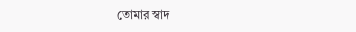তোমার স্বাদ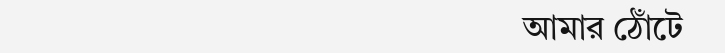আমার ঠোঁটে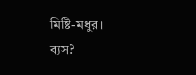মিষ্টি-মধুর।
ব্যস?